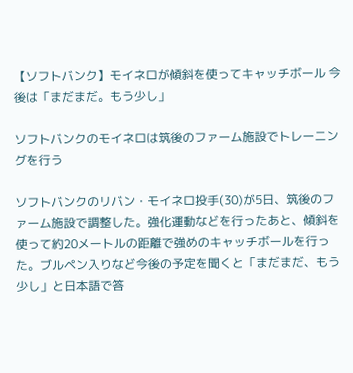【ソフトバンク】モイネロが傾斜を使ってキャッチボール 今後は「まだまだ。もう少し」

ソフトバンクのモイネロは筑後のファーム施設でトレーニングを行う

ソフトバンクのリバン・モイネロ投手(30)が5日、筑後のファーム施設で調整した。強化運動などを行ったあと、傾斜を使って約20メートルの距離で強めのキャッチボールを行った。ブルペン入りなど今後の予定を聞くと「まだまだ、もう少し」と日本語で答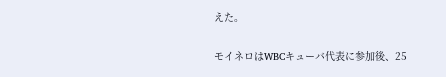えた。

モイネロはWBCキューバ代表に参加後、25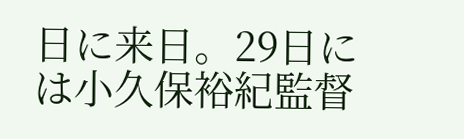日に来日。29日には小久保裕紀監督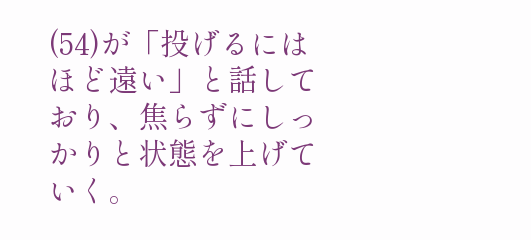(54)が「投げるにはほど遠い」と話しており、焦らずにしっかりと状態を上げていく。